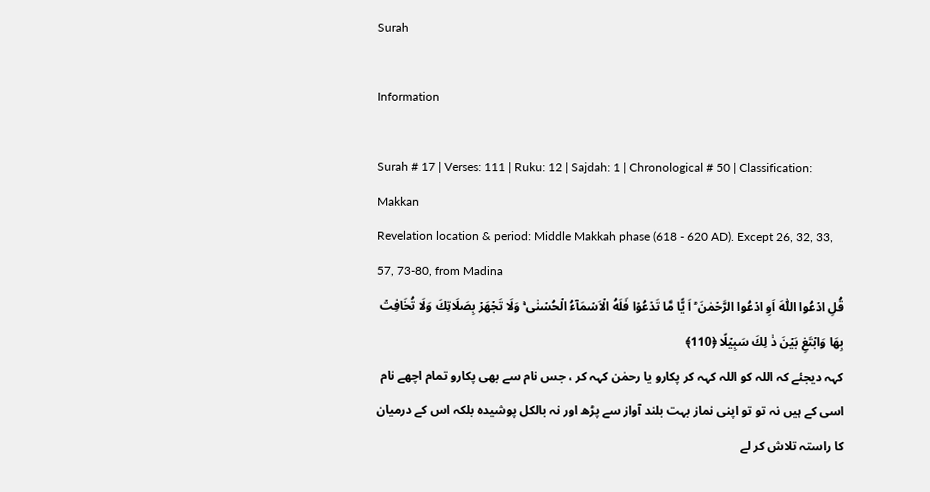Surah

Information

Surah # 17 | Verses: 111 | Ruku: 12 | Sajdah: 1 | Chronological # 50 | Classification: Makkan
Revelation location & period: Middle Makkah phase (618 - 620 AD). Except 26, 32, 33, 57, 73-80, from Madina
قُلِ ادۡعُوا اللّٰهَ اَوِ ادۡعُوا الرَّحۡمٰنَ‌ ؕ اَ يًّا مَّا تَدۡعُوۡا فَلَهُ الۡاَسۡمَآءُ الۡحُسۡنٰى ‌ۚ وَلَا تَجۡهَرۡ بِصَلَاتِكَ وَلَا تُخَافِتۡ بِهَا وَابۡتَغِ بَيۡنَ ذٰ لِكَ سَبِيۡلًا ﴿110﴾
کہہ دیجئے کہ اللہ کو اللہ کہہ کر پکارو یا رحمٰن کہہ کر ، جس نام سے بھی پکارو تمام اچھے نام اسی کے ہیں نہ تو تو اپنی نماز بہت بلند آواز سے پڑھ اور نہ بالکل پوشیدہ بلکہ اس کے درمیان کا راستہ تلاش کر لے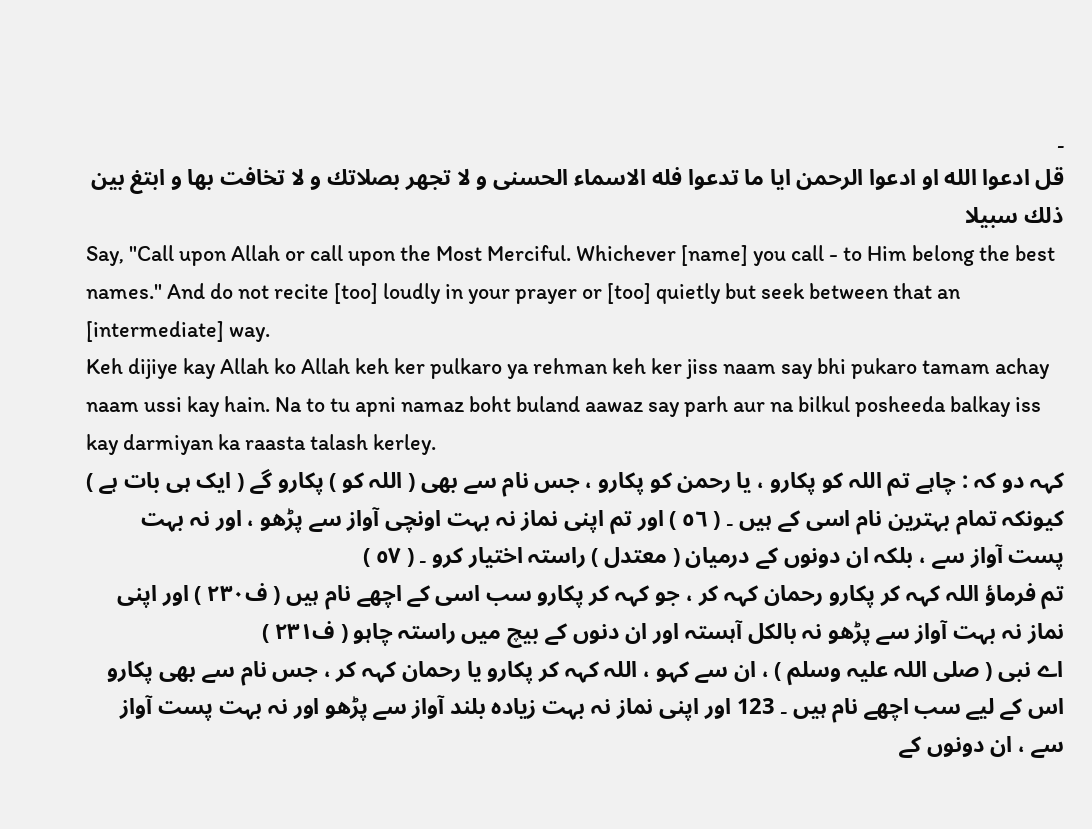۔
قل ادعوا الله او ادعوا الرحمن ايا ما تدعوا فله الاسماء الحسنى و لا تجهر بصلاتك و لا تخافت بها و ابتغ بين ذلك سبيلا
Say, "Call upon Allah or call upon the Most Merciful. Whichever [name] you call - to Him belong the best names." And do not recite [too] loudly in your prayer or [too] quietly but seek between that an [intermediate] way.
Keh dijiye kay Allah ko Allah keh ker pulkaro ya rehman keh ker jiss naam say bhi pukaro tamam achay naam ussi kay hain. Na to tu apni namaz boht buland aawaz say parh aur na bilkul posheeda balkay iss kay darmiyan ka raasta talash kerley.
کہہ دو کہ : چاہے تم اللہ کو پکارو ، یا رحمن کو پکارو ، جس نام سے بھی ( اللہ کو ) پکارو گے ( ایک ہی بات ہے ) کیونکہ تمام بہترین نام اسی کے ہیں ۔ ( ٥٦ ) اور تم اپنی نماز نہ بہت اونچی آواز سے پڑھو ، اور نہ بہت پست آواز سے ، بلکہ ان دونوں کے درمیان ( معتدل ) راستہ اختیار کرو ۔ ( ٥٧ )
تم فرماؤ اللہ کہہ کر پکارو رحمان کہہ کر ، جو کہہ کر پکارو سب اسی کے اچھے نام ہیں ( ف۲۳۰ ) اور اپنی نماز نہ بہت آواز سے پڑھو نہ بالکل آہستہ اور ان دنوں کے بیچ میں راستہ چاہو ( ف۲۳۱ )
اے نبی ( صلی اللہ علیہ وسلم ) ، ان سے کہو ، اللہ کہہ کر پکارو یا رحمان کہہ کر ، جس نام سے بھی پکارو اس کے لیے سب اچھے نام ہیں ۔ 123 اور اپنی نماز نہ بہت زیادہ بلند آواز سے پڑھو اور نہ بہت پست آواز سے ، ان دونوں کے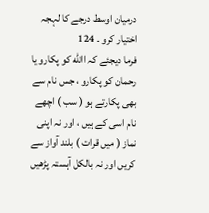درمیان اوسط درجے کا لہجہ اختیار کرو ۔ 124
فرما دیجئے کہ االله کو پکارو یا رحمان کو پکارو ، جس نام سے بھی پکارتے ہو ( سب ) اچھے نام اسی کے ہیں ، اور نہ اپنی نماز ( میں قرات ) بلند آواز سے کریں اور نہ بالکل آہستہ پڑھیں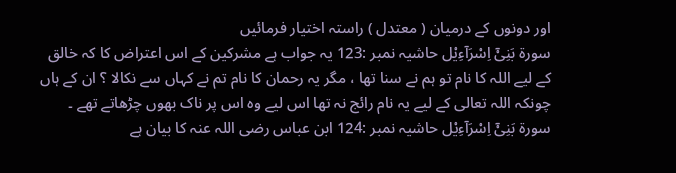اور دونوں کے درمیان ( معتدل ) راستہ اختیار فرمائیں
سورة بَنِیْۤ اِسْرَآءِیْل حاشیہ نمبر :123 یہ جواب ہے مشرکین کے اس اعتراض کا کہ خالق کے لیے اللہ کا نام تو ہم نے سنا تھا ، مگر یہ رحمان کا نام تم نے کہاں سے نکالا ؟ ان کے ہاں چونکہ اللہ تعالی کے لیے یہ نام رائج نہ تھا اس لیے وہ اس پر ناک بھوں چڑھاتے تھے ۔ سورة بَنِیْۤ اِسْرَآءِیْل حاشیہ نمبر :124 ابن عباس رضی اللہ عنہ کا بیان ہے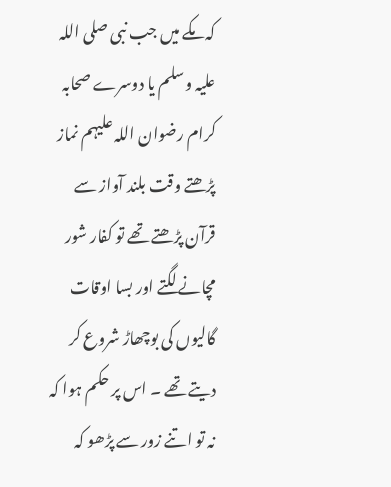کہ مکے میں جب نبی صلی اللہ علیہ وسلم یا دوسرے صحابہ کرام رضوان اللہ علیہم نماز پڑھتے وقت بلند آواز سے قرآن پڑھتے تھے تو کفار شور مچانے لگتے اور بسا اوقات گالیوں کی بوچھاڑ شروع کر دیتے تھے ۔ اس پر حکم ہوا کہ نہ تو اتنے زور سے پڑھو کہ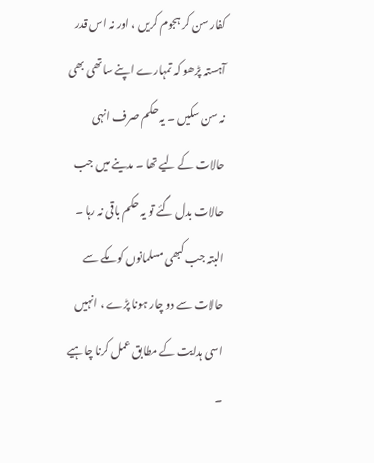کفار سن کر ہجوم کریں ، اور نہ اس قدر آہستہ پڑھو کہ تمہارے اپنے ساتھی بھی نہ سن سکیں ۔ یہ حکم صرف انہی حالات کے لیے تھا ۔ مدینے میں جب حالات بدل گئے تو یہ حکم باقی نہ رہا ۔ البتہ جب کبھی مسلمانوں کو مکے سے حالات سے دو چار ہونا پڑے ، انہیں اسی ہدایت کے مطابق عمل کرنا چاہیے ۔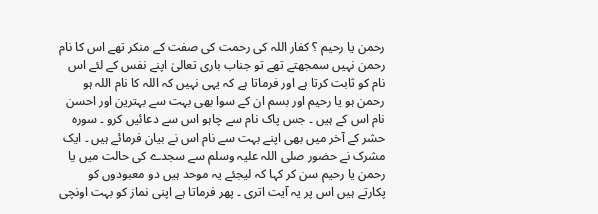رحمن یا رحیم ؟ کفار اللہ کی رحمت کی صفت کے منکر تھے اس کا نام رحمن نہیں سمجھتے تھے تو جناب باری تعالیٰ اپنے نفس کے لئے اس نام کو ثابت کرتا ہے اور فرماتا ہے کہ یہی نہیں کہ اللہ کا نام اللہ ہو رحمن ہو یا رحیم اور بسم ان کے سوا بھی بہت سے بہترین اور احسن نام اس کے ہیں ۔ جس پاک نام سے چاہو اس سے دعائیں کرو ۔ سورہ حشر کے آخر میں بھی اپنے بہت سے نام اس نے بیان فرمائے ہیں ۔ ایک مشرک نے حضور صلی اللہ علیہ وسلم سے سجدے کی حالت میں یا رحمن یا رحیم سن کر کہا کہ لیجئے یہ موحد ہیں دو معبودوں کو پکارتے ہیں اس پر یہ آیت اتری ۔ پھر فرماتا ہے اپنی نماز کو بہت اونچی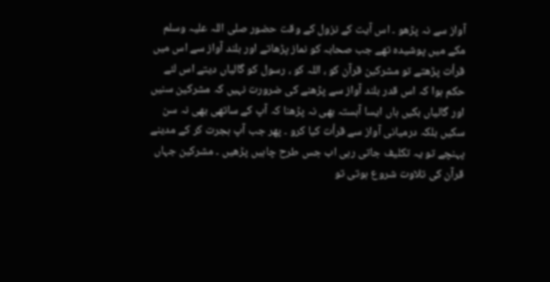آواز سے نہ پڑھو ۔ اس آیت کے نزول کے وقت حضور صلی اللہ علیہ وسلم مکے میں پوشیدہ تھے جب صحابہ کو نماز پڑھاتے اور بلند آواز سے اس میں قرأت پڑھتے تو مشرکین قرآن کو ، اللہ کو ، رسول کو گالیاں دیتے اس لئے حکم ہوا کہ اس قدر بلند آواز سے پڑھنے کی ضرورت نہیں کہ مشرکین سنیں اور گالیاں بکیں ہاں ایسا آہستہ بھی نہ پڑھنا کہ آپ کے ساتھی بھی نہ سن سکیں بلکہ درمیانی آواز سے قرأت کیا کرو ۔ پھر جب آپ ہجرت کر کے مدینے پہنچے تو یہ تکلیف جاتی رہی اب جس طرح چاہیں پڑھیں ۔ مشرکین جہاں قرآن کی تلاوت شروع ہوتی تو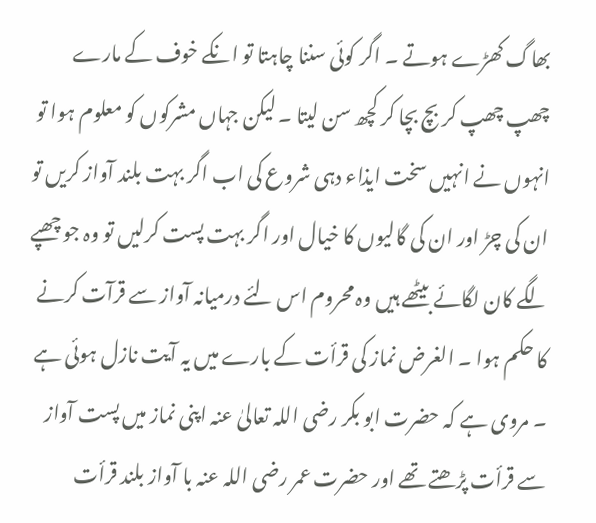بھاگ کھڑے ہوتے ۔ اگر کوئی سننا چاہتا تو انکے خوف کے مارے چھپ چھپ کر بچ بچا کر کچھ سن لیتا ۔ لیکن جہاں مشرکوں کو معلوم ہوا تو انہوں نے انہیں سخت ایذاء دہی شروع کی اب اگر بہت بلند آواز کریں تو ان کی چڑ اور ان کی گالیوں کا خیال اور اگر بہت پست کرلیں تو وہ جو چھپے لگے کان لگائے بیٹھے ہیں وہ محروم اس لئے درمیانہ آواز سے قرآت کرنے کا حکم ہوا ۔ الغرض نماز کی قرأت کے بارے میں یہ آیت نازل ہوئی ہے ۔ مروی ہے کہ حضرت ابو بکر رضی اللہ تعالیٰ عنہ اپنی نماز میں پست آواز سے قرأت پڑھتے تھے اور حضرت عمر رضی اللہ عنہ با آواز بلند قرأت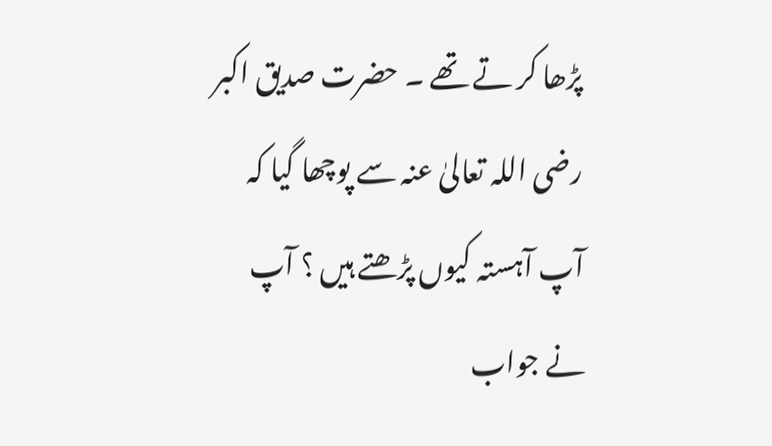پڑھا کر تے تھے ۔ حضرت صدیق اکبر رضی اللہ تعالیٰ عنہ سے پوچھا گیا کہ آپ آہستہ کیوں پڑھتے ہیں ؟ آپ نے جواب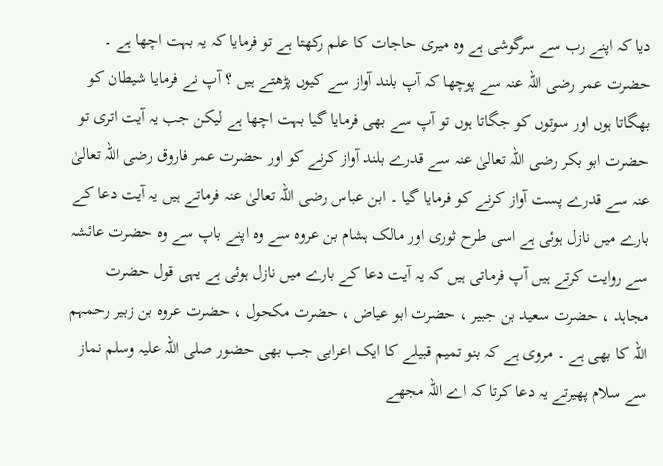دیا کہ اپنے رب سے سرگوشی ہے وہ میری حاجات کا علم رکھتا ہے تو فرمایا کہ یہ بہت اچھا ہے ۔ حضرت عمر رضی اللہ عنہ سے پوچھا کہ آپ بلند آواز سے کیوں پڑھتے ہیں ؟ آپ نے فرمایا شیطان کو بھگاتا ہوں اور سوتوں کو جگاتا ہوں تو آپ سے بھی فرمایا گیا بہت اچھا ہے لیکن جب یہ آیت اتری تو حضرت ابو بکر رضی اللہ تعالیٰ عنہ سے قدرے بلند آواز کرنے کو اور حضرت عمر فاروق رضی اللہ تعالیٰ عنہ سے قدرے پست آواز کرنے کو فرمایا گیا ۔ ابن عباس رضی اللہ تعالیٰ عنہ فرماتے ہیں یہ آیت دعا کے بارے میں نازل ہوئی ہے اسی طرح ثوری اور مالک ہشام بن عروہ سے وہ اپنے باپ سے وہ حضرت عائشہ سے روایت کرتے ہیں آپ فرماتی ہیں کہ یہ آیت دعا کے بارے میں نازل ہوئی ہے یہی قول حضرت مجاہد ، حضرت سعید بن جبیر ، حضرت ابو عیاض ، حضرت مکحول ، حضرت عروہ بن زبیر رحمہم اللہ کا بھی ہے ۔ مروی ہے کہ بنو تمیم قبیلے کا ایک اعرابی جب بھی حضور صلی اللہ علیہ وسلم نماز سے سلام پھیرتے یہ دعا کرتا کہ اے اللہ مجھے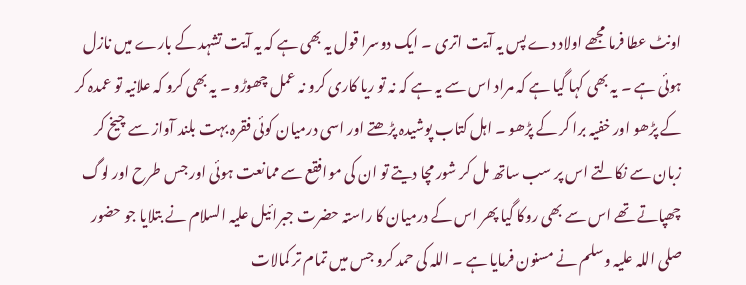اونٹ عطا فرما مجھے اولاد دے پس یہ آیت اتری ۔ ایک دوسرا قول یہ بھی ہے کہ یہ آیت تشہد کے بارے میں نازل ہوئی ہے ۔ یہ بھی کہا گیا ہے کہ مراد اس سے یہ ہے کہ نہ تو ریا کاری کرو نہ عمل چھوڑو ۔ یہ بھی کرو کہ علانیہ تو عمدہ کر کے پڑھو اور خفیہ برا کر کے پڑھو ۔ اہل کتاب پوشیدہ پڑھتے اور اسی درمیان کوئی فقرہ بہت بلند آواز سے چیخ کر زبان سے نکالتے اس پر سب ساتھ مل کر شور مچا دیتے تو ان کی موافقع سے ممانعت ہوئی اور جس طرح اور لوگ چھپاتے تھے اس سے بھی روکا گیا پھر اس کے درمیان کا راستہ حضرت جبرائیل علیہ السلام نے بتلایا جو حضور صلی اللہ علیہ وسلم نے مسنون فرمایا ہے ۔ اللہ کی حمد کرو جس میں تمام تر کمالات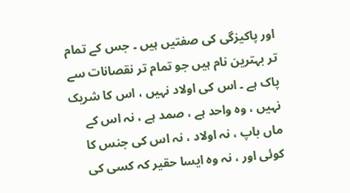اور پاکیزگی کی صفتیں ہیں ۔ جس کے تمام تر بہترین نام ہیں جو تمام تر نقصانات سے پاک ہے ۔ اس کی اولاد نہیں ، اس کا شریک نہیں ، وہ واحد ہے ، صمد ہے ، نہ اس کے ماں باپ ، نہ اولاد ، نہ اس کی جنس کا کوئی اور ، نہ وہ ایسا حقیر کہ کسی کی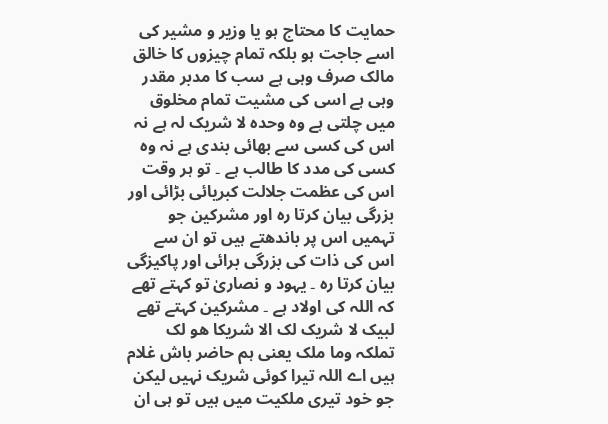حمایت کا محتاج ہو یا وزیر و مشیر کی اسے جاجت ہو بلکہ تمام چیزوں کا خالق مالک صرف وہی ہے سب کا مدبر مقدر وہی ہے اسی کی مشیت تمام مخلوق میں چلتی ہے وہ وحدہ لا شریک لہ ہے نہ اس کی کسی سے بھائی بندی ہے نہ وہ کسی کی مدد کا طالب ہے ۔ تو ہر وقت اس کی عظمت جلالت کبریائی بڑائی اور بزرگی بیان کرتا رہ اور مشرکین جو تہمیں اس پر باندھتے ہیں تو ان سے اس کی ذات کی بزرگی برائی اور پاکیزگی بیان کرتا رہ ۔ یہود و نصاریٰ تو کہتے تھے کہ اللہ کی اولاد ہے ۔ مشرکین کہتے تھے لبیک لا شریک لک الا شریکا ھو لک تملکہ وما ملک یعنی ہم حاضر باش غلام ہیں اے اللہ تیرا کوئی شریک نہیں لیکن جو خود تیری ملکیت میں ہیں تو ہی ان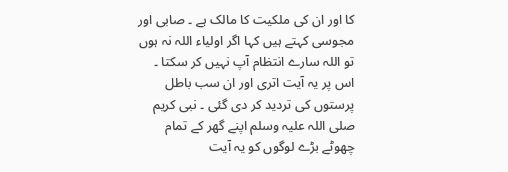کا اور ان کی ملکیت کا مالک ہے ۔ صابی اور مجوسی کہتے ہیں کہا اگر اولیاء اللہ نہ ہوں تو اللہ سارے انتظام آپ نہیں کر سکتا ۔ اس پر یہ آیت اتری اور ان سب باطل پرستوں کی تردید کر دی گئی ۔ نبی کریم صلی اللہ علیہ وسلم اپنے گھر کے تمام چھوٹے بڑے لوگوں کو یہ آیت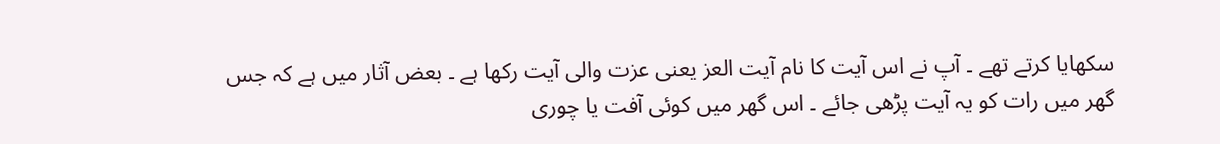سکھایا کرتے تھے ۔ آپ نے اس آیت کا نام آیت العز یعنی عزت والی آیت رکھا ہے ۔ بعض آثار میں ہے کہ جس گھر میں رات کو یہ آیت پڑھی جائے ۔ اس گھر میں کوئی آفت یا چوری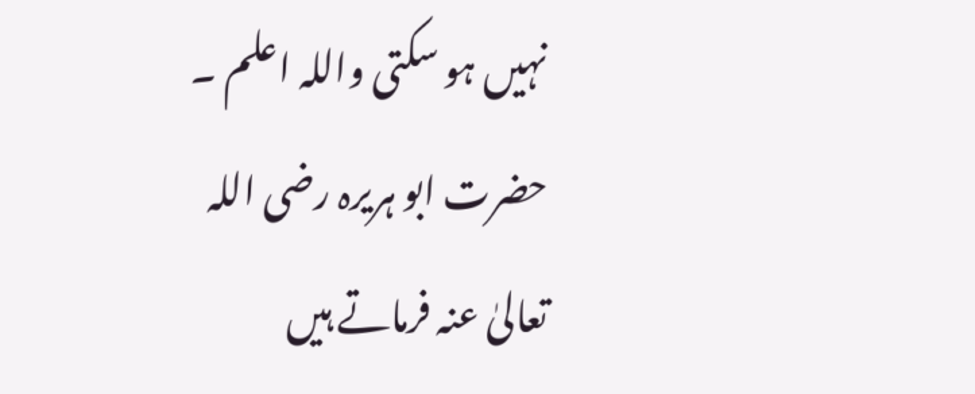نہیں ہو سکتی واللہ اعلم ۔ حضرت ابو ہریرہ رضی اللہ تعالیٰ عنہ فرماتے ہیں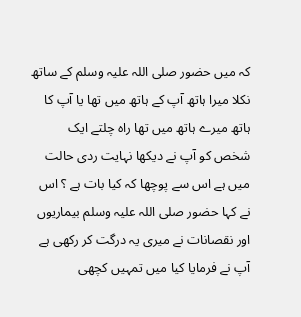کہ میں حضور صلی اللہ علیہ وسلم کے ساتھ نکلا میرا ہاتھ آپ کے ہاتھ میں تھا یا آپ کا ہاتھ میرے ہاتھ میں تھا راہ چلتے ایک شخص کو آپ نے دیکھا نہایت ردی حالت میں ہے اس سے پوچھا کہ کیا بات ہے ؟ اس نے کہا حضور صلی اللہ علیہ وسلم بیماریوں اور نقصانات نے میری یہ درگت کر رکھی ہے آپ نے فرمایا کیا میں تمہیں کچھی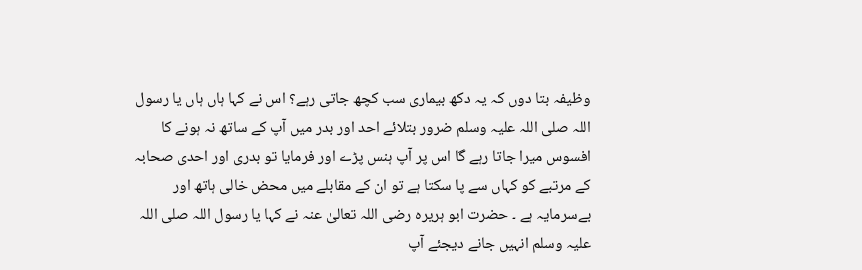وظیفہ بتا دوں کہ یہ دکھ بیماری سب کچھ جاتی رہے؟ اس نے کہا ہاں ہاں یا رسول اللہ صلی اللہ علیہ وسلم ضرور بتلائے احد اور بدر میں آپ کے ساتھ نہ ہونے کا افسوس میرا جاتا رہے گا اس پر آپ ہنس پڑے اور فرمایا تو بدری اور احدی صحابہ کے مرتبے کو کہاں سے پا سکتا ہے تو ان کے مقابلے میں محض خالی ہاتھ اور بےسرمایہ ہے ۔ حضرت ابو ہریرہ رضی اللہ تعالیٰ عنہ نے کہا یا رسول اللہ صلی اللہ علیہ وسلم انہیں جانے دیجئے آپ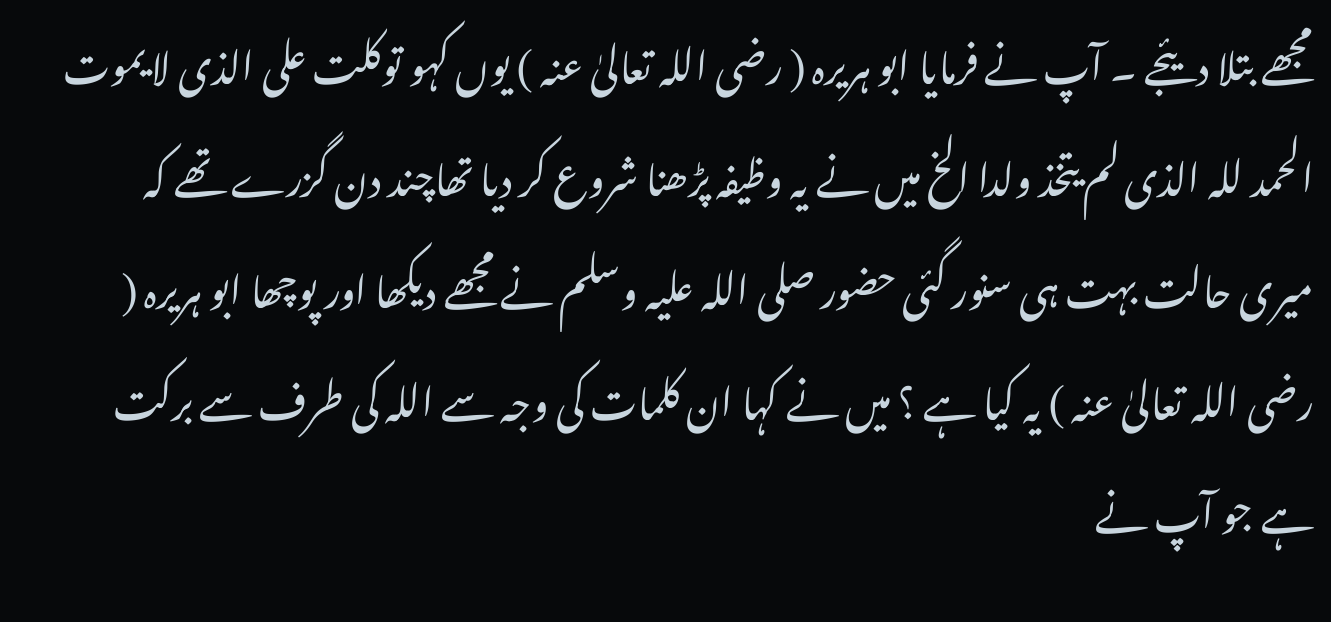مجھے بتلا دیئجے ۔ آپ نے فرمایا ابو ہریرہ ( رضی اللہ تعالیٰ عنہ ) یوں کہو توکلت علی الذی لا یموت الحمد للہ الذی لم یتخذ ولدا الخ میں نے یہ وظیفہ پڑھنا شروع کر دیا تھاچند دن گزرے تھے کہ میری حالت بہت ہی سنور گئی حضور صلی اللہ علیہ وسلم نے مجھے دیکھا اور پوچھا ابو ہریرہ ( رضی اللہ تعالیٰ عنہ ) یہ کیا ہے ؟ میں نے کہا ان کلمات کی وجہ سے اللہ کی طرف سے برکت ہے جو آپ نے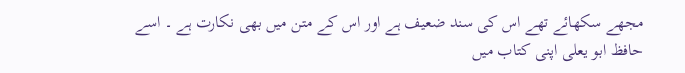مجھے سکھائے تھے اس کی سند ضعیف ہے اور اس کے متن میں بھی نکارت ہے ۔ اسے حافظ ابو یعلی اپنی کتاب میں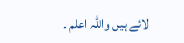لائے ہیں واللہ اعلم ۔